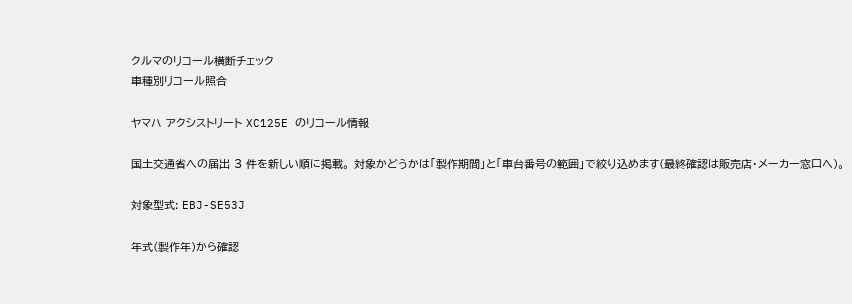クルマのリコール横断チェック
車種別リコール照合

ヤマハ アクシストリート XC125E のリコール情報

国土交通省への届出 3 件を新しい順に掲載。 対象かどうかは「製作期間」と「車台番号の範囲」で絞り込めます(最終確認は販売店・メーカー窓口へ)。

対象型式: EBJ-SE53J

年式(製作年)から確認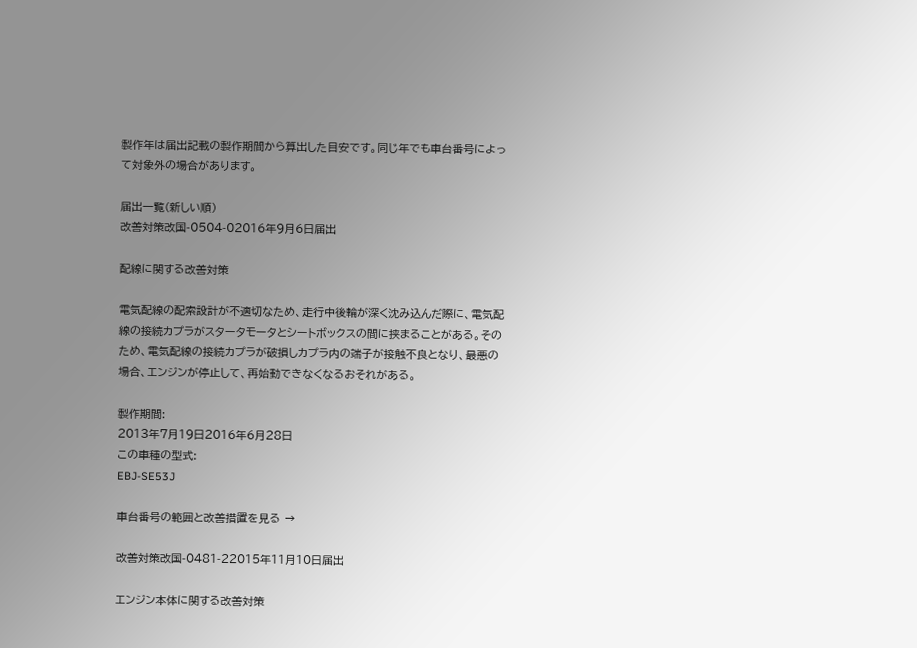製作年は届出記載の製作期間から算出した目安です。同じ年でも車台番号によって対象外の場合があります。

届出一覧(新しい順)
改善対策改国-0504-02016年9月6日届出

配線に関する改善対策

電気配線の配索設計が不適切なため、走行中後輪が深く沈み込んだ際に、電気配線の接続カプラがスタータモータとシートボックスの間に挟まることがある。そのため、電気配線の接続カプラが破損しカプラ内の端子が接触不良となり、最悪の場合、エンジンが停止して、再始動できなくなるおそれがある。

製作期間:
2013年7月19日2016年6月28日
この車種の型式:
EBJ-SE53J

車台番号の範囲と改善措置を見る →

改善対策改国-0481-22015年11月10日届出

エンジン本体に関する改善対策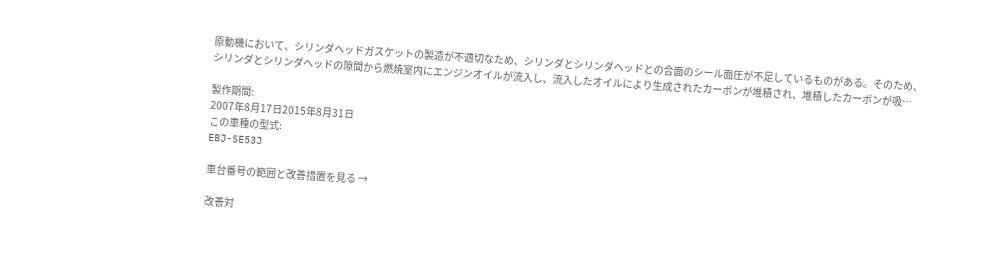原動機において、シリンダヘッドガスケットの製造が不適切なため、シリンダとシリンダヘッドとの合面のシール面圧が不足しているものがある。そのため、シリンダとシリンダヘッドの隙間から燃焼室内にエンジンオイルが流入し、流入したオイルにより生成されたカーボンが堆積され、堆積したカーボンが吸…

製作期間:
2007年8月17日2015年8月31日
この車種の型式:
EBJ-SE53J

車台番号の範囲と改善措置を見る →

改善対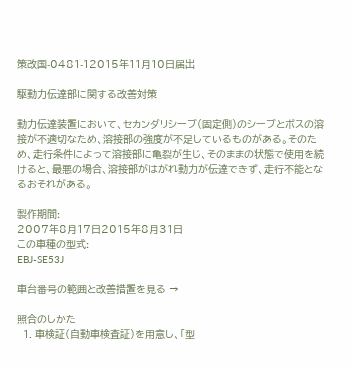策改国-0481-12015年11月10日届出

駆動力伝達部に関する改善対策

動力伝達装置において、セカンダリシーブ(固定側)のシーブとボスの溶接が不適切なため、溶接部の強度が不足しているものがある。そのため、走行条件によって溶接部に亀裂が生じ、そのままの状態で使用を続けると、最悪の場合、溶接部がはがれ動力が伝達できず、走行不能となるおそれがある。

製作期間:
2007年8月17日2015年8月31日
この車種の型式:
EBJ-SE53J

車台番号の範囲と改善措置を見る →

照合のしかた
  1. 車検証(自動車検査証)を用意し、「型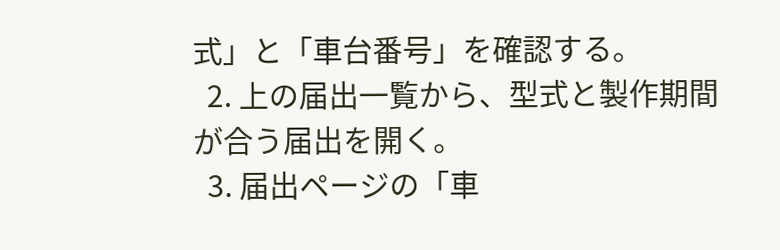式」と「車台番号」を確認する。
  2. 上の届出一覧から、型式と製作期間が合う届出を開く。
  3. 届出ページの「車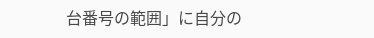台番号の範囲」に自分の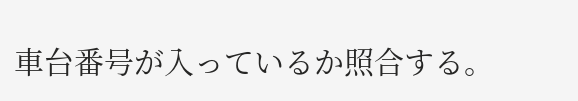車台番号が入っているか照合する。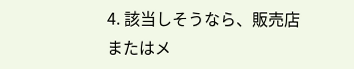4. 該当しそうなら、販売店またはメ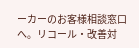ーカーのお客様相談窓口へ。リコール・改善対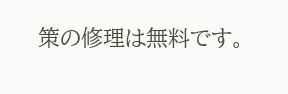策の修理は無料です。